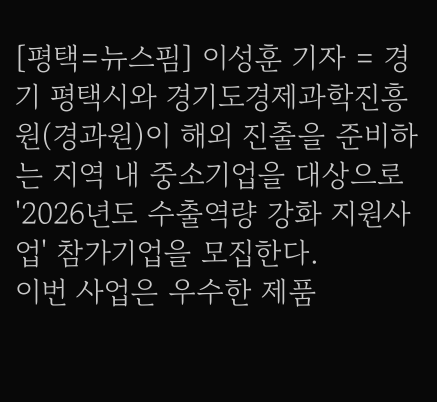[평택=뉴스핌] 이성훈 기자 = 경기 평택시와 경기도경제과학진흥원(경과원)이 해외 진출을 준비하는 지역 내 중소기업을 대상으로 '2026년도 수출역량 강화 지원사업' 참가기업을 모집한다.
이번 사업은 우수한 제품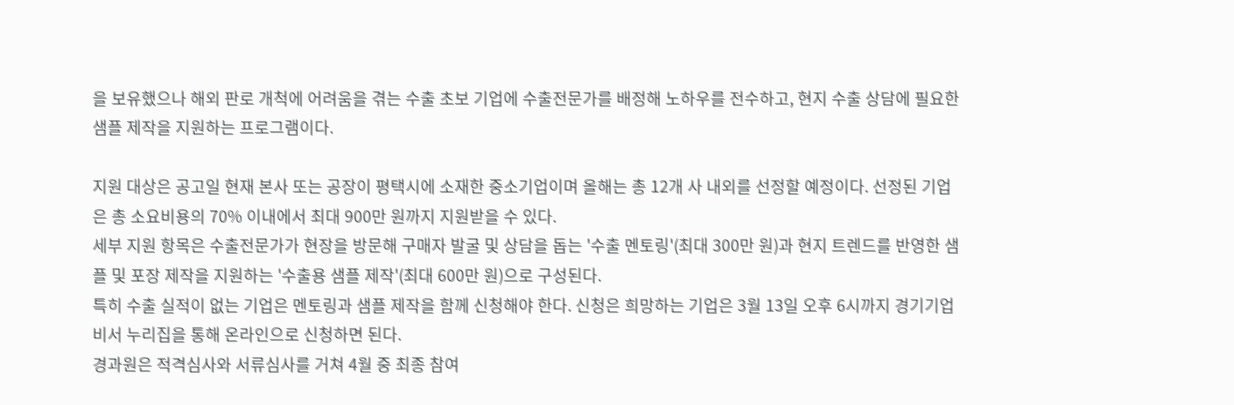을 보유했으나 해외 판로 개척에 어려움을 겪는 수출 초보 기업에 수출전문가를 배정해 노하우를 전수하고, 현지 수출 상담에 필요한 샘플 제작을 지원하는 프로그램이다.

지원 대상은 공고일 현재 본사 또는 공장이 평택시에 소재한 중소기업이며 올해는 총 12개 사 내외를 선정할 예정이다. 선정된 기업은 총 소요비용의 70% 이내에서 최대 900만 원까지 지원받을 수 있다.
세부 지원 항목은 수출전문가가 현장을 방문해 구매자 발굴 및 상담을 돕는 '수출 멘토링'(최대 300만 원)과 현지 트렌드를 반영한 샘플 및 포장 제작을 지원하는 '수출용 샘플 제작'(최대 600만 원)으로 구성된다.
특히 수출 실적이 없는 기업은 멘토링과 샘플 제작을 함께 신청해야 한다. 신청은 희망하는 기업은 3월 13일 오후 6시까지 경기기업비서 누리집을 통해 온라인으로 신청하면 된다.
경과원은 적격심사와 서류심사를 거쳐 4월 중 최종 참여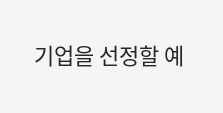기업을 선정할 예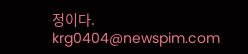정이다.
krg0404@newspim.com